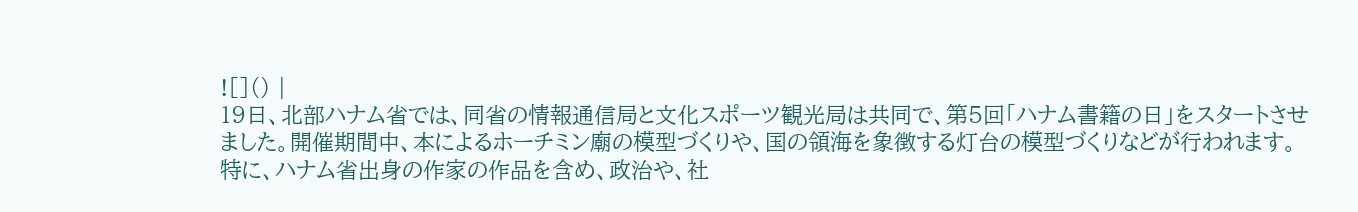![]() |
19日、北部ハナム省では、同省の情報通信局と文化スポーツ観光局は共同で、第5回「ハナム書籍の日」をスタートさせました。開催期間中、本によるホーチミン廟の模型づくりや、国の領海を象徴する灯台の模型づくりなどが行われます。
特に、ハナム省出身の作家の作品を含め、政治や、社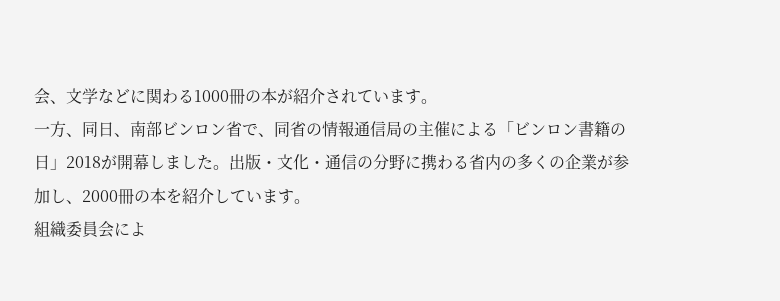会、文学などに関わる1000冊の本が紹介されています。
一方、同日、南部ビンロン省で、同省の情報通信局の主催による「ビンロン書籍の日」2018が開幕しました。出版・文化・通信の分野に携わる省内の多くの企業が参加し、2000冊の本を紹介しています。
組織委員会によ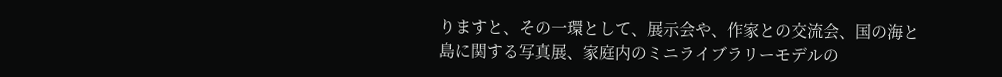りますと、その一環として、展示会や、作家との交流会、国の海と島に関する写真展、家庭内のミニライブラリーモデルの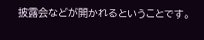披露会などが開かれるということです。